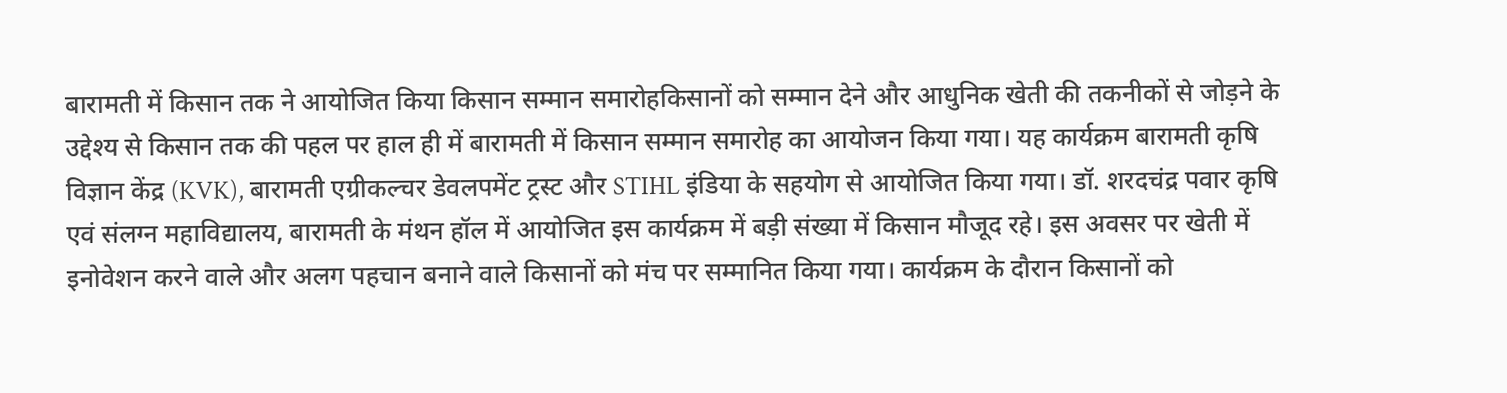बारामती में किसान तक ने आयोजित किया किसान सम्मान समारोहकिसानों को सम्मान देने और आधुनिक खेती की तकनीकों से जोड़ने के उद्देश्य से किसान तक की पहल पर हाल ही में बारामती में किसान सम्मान समारोह का आयोजन किया गया। यह कार्यक्रम बारामती कृषि विज्ञान केंद्र (KVK), बारामती एग्रीकल्चर डेवलपमेंट ट्रस्ट और STIHL इंडिया के सहयोग से आयोजित किया गया। डॉ. शरदचंद्र पवार कृषि एवं संलग्न महाविद्यालय, बारामती के मंथन हॉल में आयोजित इस कार्यक्रम में बड़ी संख्या में किसान मौजूद रहे। इस अवसर पर खेती में इनोवेशन करने वाले और अलग पहचान बनाने वाले किसानों को मंच पर सम्मानित किया गया। कार्यक्रम के दौरान किसानों को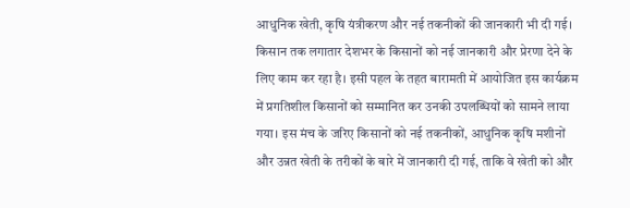आधुनिक खेती, कृषि यंत्रीकरण और नई तकनीकों की जानकारी भी दी गई।
किसान तक लगातार देशभर के किसानों को नई जानकारी और प्रेरणा देने के लिए काम कर रहा है। इसी पहल के तहत बारामती में आयोजित इस कार्यक्रम में प्रगतिशील किसानों को सम्मानित कर उनकी उपलब्धियों को सामने लाया गया। इस मंच के जरिए किसानों को नई तकनीकों, आधुनिक कृषि मशीनों और उन्नत खेती के तरीकों के बारे में जानकारी दी गई, ताकि वे खेती को और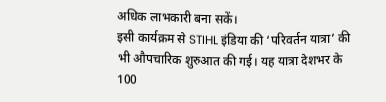अधिक लाभकारी बना सकें।
इसी कार्यक्रम से STIHL इंडिया की ‘परिवर्तन यात्रा’ की भी औपचारिक शुरुआत की गई। यह यात्रा देशभर के 100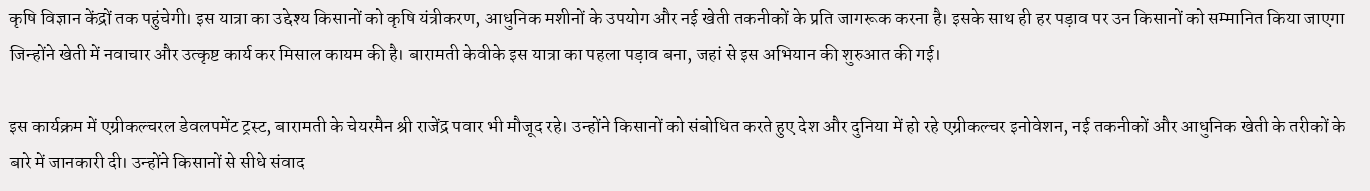कृषि विज्ञान केंद्रों तक पहुंचेगी। इस यात्रा का उद्देश्य किसानों को कृषि यंत्रीकरण, आधुनिक मशीनों के उपयोग और नई खेती तकनीकों के प्रति जागरूक करना है। इसके साथ ही हर पड़ाव पर उन किसानों को सम्मानित किया जाएगा जिन्होंने खेती में नवाचार और उत्कृष्ट कार्य कर मिसाल कायम की है। बारामती केवीके इस यात्रा का पहला पड़ाव बना, जहां से इस अभियान की शुरुआत की गई।

इस कार्यक्रम में एग्रीकल्चरल डेवलपमेंट ट्रस्ट, बारामती के चेयरमैन श्री राजेंद्र पवार भी मौजूद रहे। उन्होंने किसानों को संबोधित करते हुए देश और दुनिया में हो रहे एग्रीकल्चर इनोवेशन, नई तकनीकों और आधुनिक खेती के तरीकों के बारे में जानकारी दी। उन्होंने किसानों से सीधे संवाद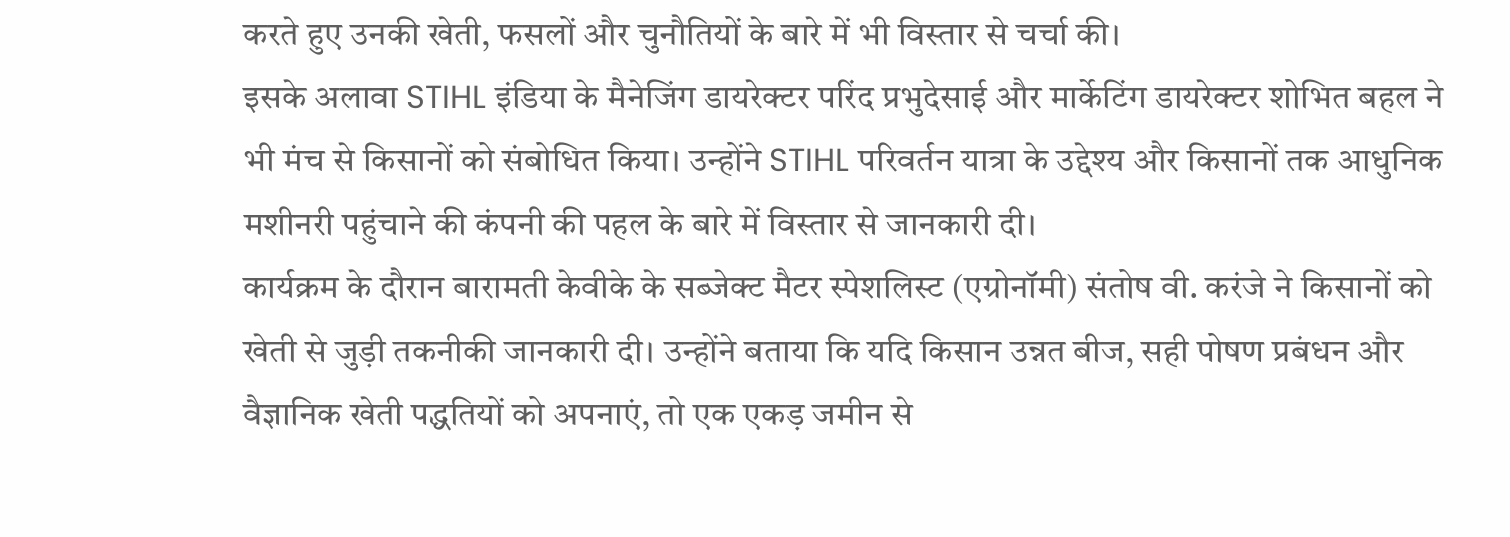करते हुए उनकी खेती, फसलों और चुनौतियों के बारे में भी विस्तार से चर्चा की।
इसके अलावा STIHL इंडिया के मैनेजिंग डायरेक्टर परिंद प्रभुदेसाई और मार्केटिंग डायरेक्टर शोभित बहल ने भी मंच से किसानों को संबोधित किया। उन्होंने STIHL परिवर्तन यात्रा के उद्देश्य और किसानों तक आधुनिक मशीनरी पहुंचाने की कंपनी की पहल के बारे में विस्तार से जानकारी दी।
कार्यक्रम के दौरान बारामती केवीके के सब्जेक्ट मैटर स्पेशलिस्ट (एग्रोनॉमी) संतोष वी. करंजे ने किसानों को खेती से जुड़ी तकनीकी जानकारी दी। उन्होंने बताया कि यदि किसान उन्नत बीज, सही पोषण प्रबंधन और वैज्ञानिक खेती पद्धतियों को अपनाएं, तो एक एकड़ जमीन से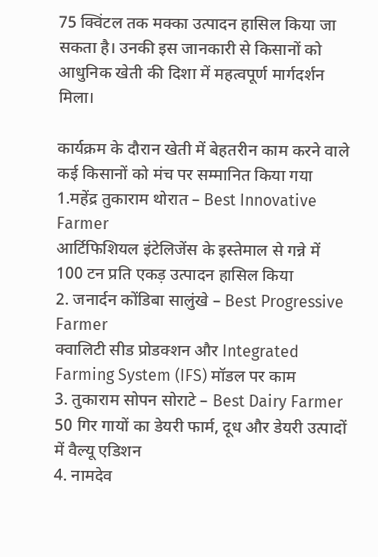75 क्विंटल तक मक्का उत्पादन हासिल किया जा सकता है। उनकी इस जानकारी से किसानों को आधुनिक खेती की दिशा में महत्वपूर्ण मार्गदर्शन मिला।

कार्यक्रम के दौरान खेती में बेहतरीन काम करने वाले कई किसानों को मंच पर सम्मानित किया गया
1.महेंद्र तुकाराम थोरात – Best Innovative Farmer
आर्टिफिशियल इंटेलिजेंस के इस्तेमाल से गन्ने में 100 टन प्रति एकड़ उत्पादन हासिल किया
2. जनार्दन कोंडिबा सालुंखे – Best Progressive Farmer
क्वालिटी सीड प्रोडक्शन और Integrated Farming System (IFS) मॉडल पर काम
3. तुकाराम सोपन सोराटे – Best Dairy Farmer
50 गिर गायों का डेयरी फार्म, दूध और डेयरी उत्पादों में वैल्यू एडिशन
4. नामदेव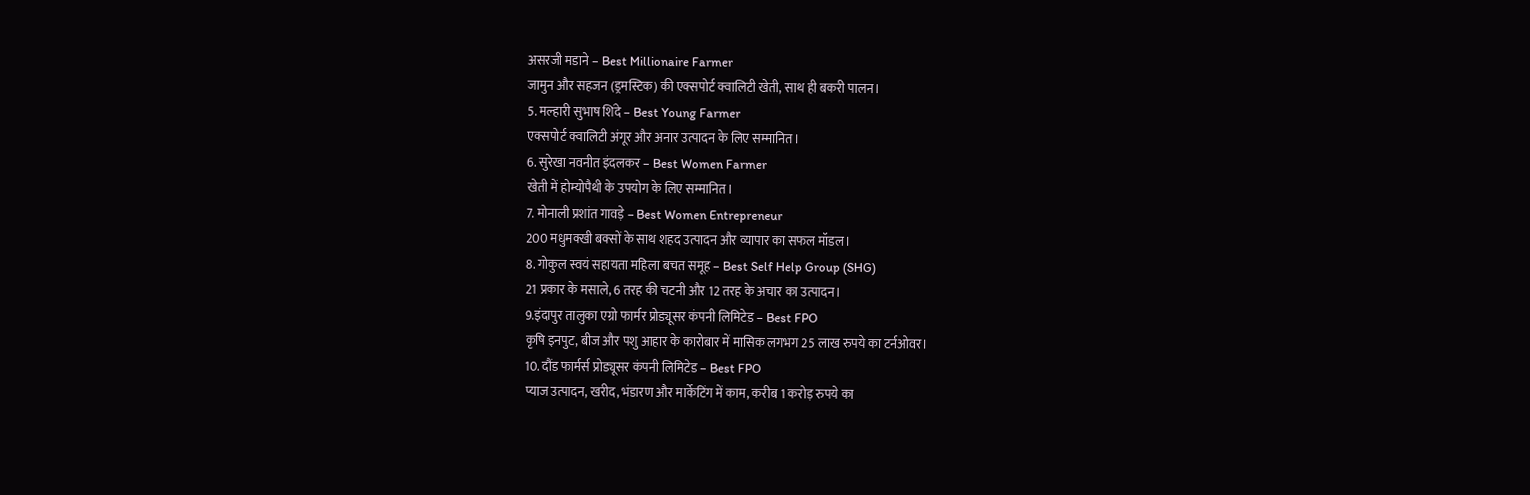असरजी मडाने – Best Millionaire Farmer
जामुन और सहजन (ड्रमस्टिक) की एक्सपोर्ट क्वालिटी खेती, साथ ही बकरी पालन।
5. मल्हारी सुभाष शिंदे – Best Young Farmer
एक्सपोर्ट क्वालिटी अंगूर और अनार उत्पादन के लिए सम्मानित।
6. सुरेखा नवनीत इंदलकर – Best Women Farmer
खेती में होम्योपैथी के उपयोग के लिए सम्मानित।
7. मोनाली प्रशांत गावड़े – Best Women Entrepreneur
200 मधुमक्खी बक्सों के साथ शहद उत्पादन और व्यापार का सफल मॉडल।
8. गोकुल स्वयं सहायता महिला बचत समूह – Best Self Help Group (SHG)
21 प्रकार के मसाले, 6 तरह की चटनी और 12 तरह के अचार का उत्पादन।
9.इंदापुर तालुका एग्रो फार्मर प्रोड्यूसर कंपनी लिमिटेड – Best FPO
कृषि इनपुट, बीज और पशु आहार के कारोबार में मासिक लगभग 25 लाख रुपये का टर्नओवर।
10. दौंड फार्मर्स प्रोड्यूसर कंपनी लिमिटेड – Best FPO
प्याज उत्पादन, खरीद, भंडारण और मार्केटिंग में काम, करीब 1 करोड़ रुपये का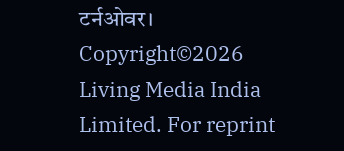टर्नओवर।
Copyright©2026 Living Media India Limited. For reprint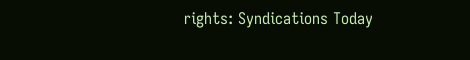rights: Syndications Today